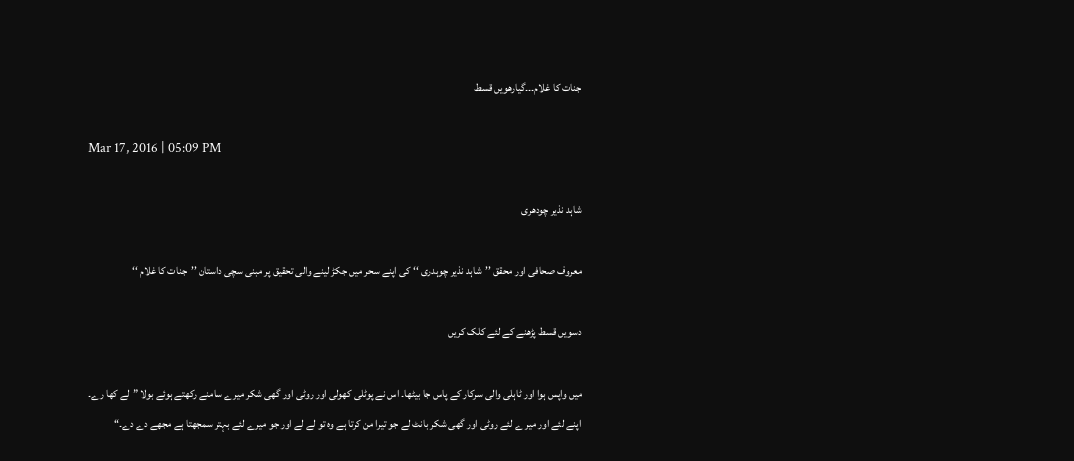جنات کا غلام۔۔۔گیارھویں قسط

Mar 17, 2016 | 05:09 PM

شاہد نذیر چودھری

معروف صحافی اور محقق ’’شاہد نذیر چوہدری ‘‘ کی اپنے سحر میں جکڑ لینے والی تحقیق پر مبنی سچی داستان ’’جنات کا غلام ‘‘

دسویں قسط پڑھنے کے لئے کلک کریں

میں واپس ہوا اور ٹاہلی والی سرکار کے پاس جا بیٹھا۔ اس نے پوٹلی کھولی اور روٹی اور گھی شکر میرے سامنے رکھتے ہوئے بولا ”لے کھا رے۔ اپنے لئے اور میر ے لئے روٹی اور گھی شکر بانٹ لے جو تیرا من کرتا ہے وہ تو لے لے اور جو میرے لئے بہتر سمجھتا ہے مجھے دے دے۔“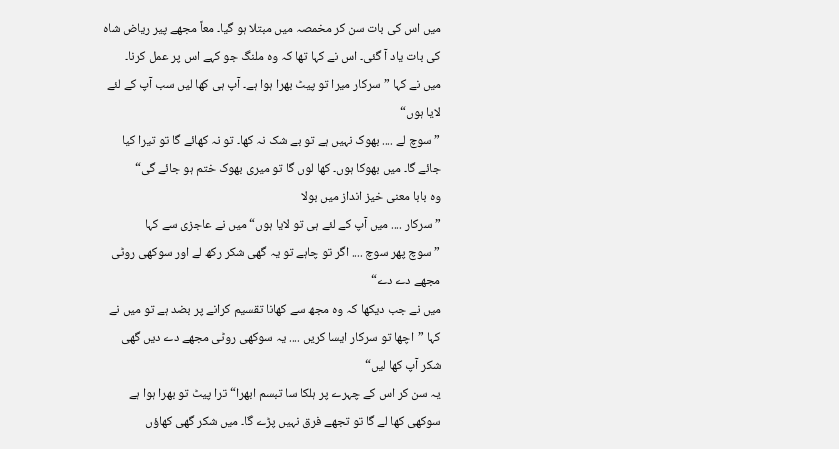میں اس کی بات سن کر مخمصہ میں مبتلا ہو گیا۔ معاً مجھے پیر ریاض شاہ کی بات یاد آ گئی۔ اس نے کہا تھا کہ وہ ملنگ جو کہے اس پر عمل کرنا۔
میں نے کہا ”سرکار میرا تو پیٹ بھرا ہوا ہے۔ آپ ہی کھا لیں سب آپ کے لئے لایا ہوں“
”سوچ لے .... بھوک نہیں ہے تو بے شک نہ کھا۔ تو نہ کھائے گا تو تیرا کیا جائے گا۔ میں بھوکا ہوں۔ کھا لوں گا تو میری بھوک ختم ہو جائے گی“
وہ بابا معنی خیز انداز میں بولا
”سرکار .... میں آپ کے لئے ہی تو لایا ہوں“ میں نے عاجزی سے کہا
”سوچ پھر سوچ .... اگر تو چاہے تو یہ گھی شکر رکھ لے اور سوکھی روٹی مجھے دے دے“
میں نے جب دیکھا کہ وہ مجھ سے کھانا تقسیم کرانے پر بضد ہے تو میں نے کہا ”اچھا تو سرکار ایسا کریں .... یہ سوکھی روٹی مجھے دے دیں گھی شکر آپ کھا لیں“
یہ سن کر اس کے چہرے پر ہلکا سا تبسم ابھرا“ ترا پیٹ تو بھرا ہوا ہے سوکھی کھا لے گا تو تجھے فرق نہیں پڑے گا۔ میں شکر گھی کھاؤں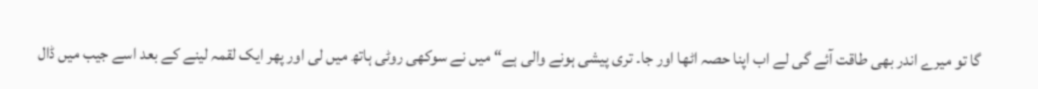گا تو میرے اندر بھی طاقت آئے گی لے اب اپنا حصہ اٹھا اور جا۔ تری پیشی ہونے والی ہے“ میں نے سوکھی روٹی ہاتھ میں لی اور پھر ایک لقمہ لینے کے بعد اسے جیب میں ڈال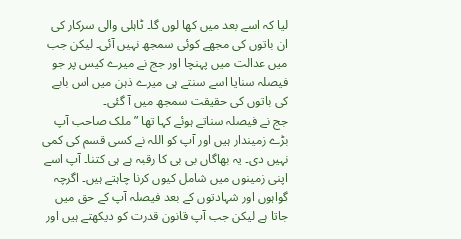لیا کہ اسے بعد میں کھا لوں گا۔ ٹاہلی والی سرکار کی ان باتوں کی مجھے کوئی سمجھ نہیں آئی۔ لیکن جب میں عدالت میں پہنچا اور جج نے میرے کیس پر جو فیصلہ سنایا اسے سنتے ہی میرے ذہن میں اس بابے کی باتوں کی حقیقت سمجھ میں آ گئی۔
جج نے فیصلہ سناتے ہوئے کہا تھا ”ملک صاحب آپ بڑے زمیندار ہیں اور آپ کو اللہ نے کسی قسم کی کمی نہیں دی۔ یہ بھاگاں بی بی کا رقبہ ہے ہی کتنا۔ آپ اسے اپنی زمینوں میں شامل کیوں کرنا چاہتے ہیں۔ اگرچہ گواہوں اور شہادتوں کے بعد فیصلہ آپ کے حق میں جاتا ہے لیکن جب آپ قانون قدرت کو دیکھتے ہیں اور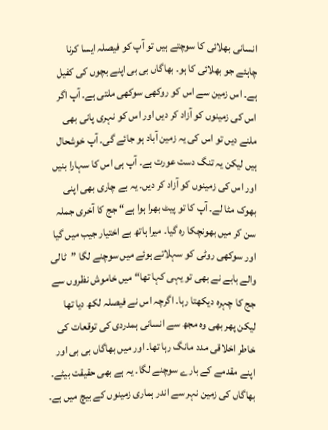انسانی بھلائی کا سوچتے ہیں تو آپ کو فیصلہ ایسا کرنا چاہئے جو بھلائی کا ہو۔ بھاگاں بی بی اپنے بچوں کی کفیل ہے۔ اس زمین سے اس کو روکھی سوکھی ملتی ہے۔ آپ اگر اس کی زمینوں کو آزاد کر دیں اور اس کو نہری پانی بھی ملنے دیں تو اس کی یہ زمین آباد ہو جائے گی۔ آپ خوشحال ہیں لیکن یہ تنگ دست عورت ہے۔ آپ ہی اس کا سہارا بنیں اور اس کی زمینوں کو آزاد کر دیں۔ یہ بے چاری بھی اپنی بھوک مٹا لے۔ آپ کا تو پیٹ بھرا ہوا ہے“ جج کا آخری جملہ سن کر میں بھونچکا رہ گیا۔ میرا ہاتھ بے اختیار جیب میں گیا اور سوکھی روٹی کو سہلاتے ہوئے میں سوچنے لگا ”ٹالی والے بابے نے بھی تو یہی کہا تھا“ میں خاموش نظروں سے جج کا چہرہ دیکھتا رہا۔ اگرچہ اس نے فیصلہ لکھ دیا تھا لیکن پھر بھی وہ مجھ سے انسانی ہمدردی کی توقعات کی خاطر اخلاقی مدد مانگ رہا تھا۔ اور میں بھاگاں بی بی اور اپنے مقدمے کے بارے سوچنے لگا۔ یہ ہے بھی حقیقت بیٹے۔ بھاگاں کی زمین نہر سے اندر ہماری زمینوں کے بیچ میں ہے۔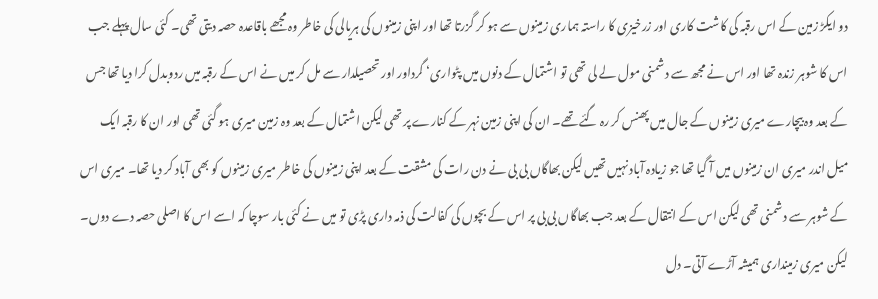دو ایکڑ زمین کے اس رقبہ کی کاشت کاری اور زرخیزی کا راستہ ہماری زمینوں سے ہو کر گزرتا تھا اور اپنی زمینوں کی ہریالی کی خاطر وہ مجھے باقاعدہ حصہ دیتی تھی۔ کئی سال پہلے جب اس کا شوہر زندہ تھا اور اس نے مجھ سے دشمنی مول لے لی تھی تو اشتمال کے دنوں میں پٹواری‘ گرداور اور تحصیلدار سے مل کر میں نے اس کے رقبہ میں ردوبدل کرا دیا تھا جس کے بعد وہ بیچارے میری زمینوں کے جال میں پھنس کر رہ گئے تھے۔ ان کی اپنی زمین نہر کے کنارے پر تھی لیکن اشتمال کے بعد وہ زمین میری ہو گئی تھی اور ان کا رقبہ ایک میل اندر میری ان زمینوں میں آ گیا تھا جو زیادہ آباد نہیں تھیں لیکن بھاگاں بی بی نے دن رات کی مشقت کے بعد اپنی زمینوں کی خاطر میری زمینوں کو بھی آباد کر دیا تھا۔ میری اس کے شوہر سے دشمنی تھی لیکن اس کے انتقال کے بعد جب بھاگاں بی بی پر اس کے بچوں کی کفالت کی ذمہ داری پڑی تو میں نے کئی بار سوچا کہ اسے اس کا اصلی حصہ دے دوں۔ لیکن میری زمینداری ہمیشہ آڑے آتی۔ دل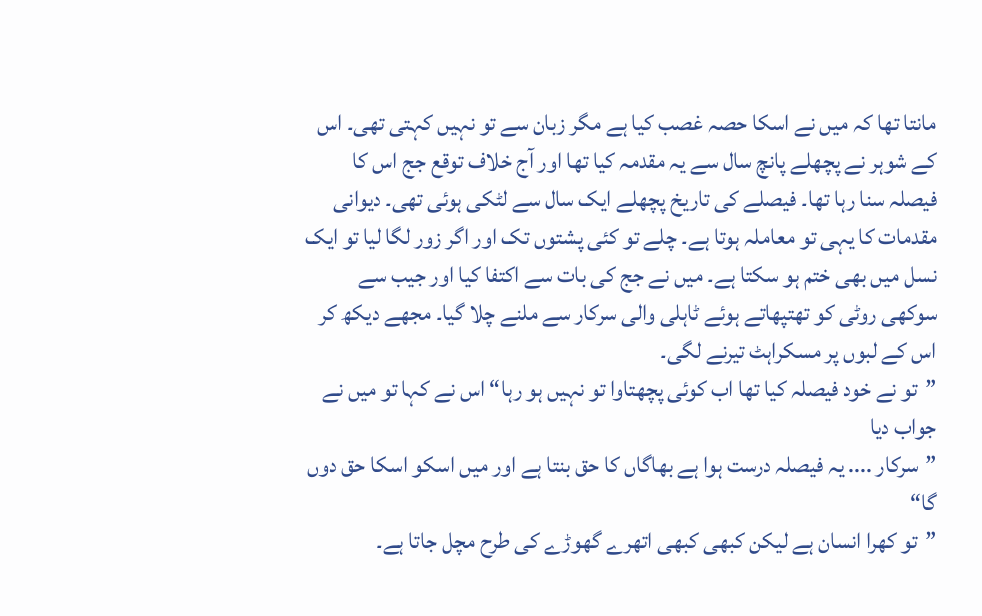مانتا تھا کہ میں نے اسکا حصہ غصب کیا ہے مگر زبان سے تو نہیں کہتی تھی۔ اس کے شوہر نے پچھلے پانچ سال سے یہ مقدمہ کیا تھا اور آج خلاف توقع جج اس کا فیصلہ سنا رہا تھا۔ فیصلے کی تاریخ پچھلے ایک سال سے لٹکی ہوئی تھی۔ دیوانی مقدمات کا یہی تو معاملہ ہوتا ہے۔ چلے تو کئی پشتوں تک اور اگر زور لگا لیا تو ایک نسل میں بھی ختم ہو سکتا ہے۔ میں نے جج کی بات سے اکتفا کیا اور جیب سے سوکھی روٹی کو تھتپھاتے ہوئے ٹاہلی والی سرکار سے ملنے چلا گیا۔ مجھے دیکھ کر اس کے لبوں پر مسکراہٹ تیرنے لگی۔
”تو نے خود فیصلہ کیا تھا اب کوئی پچھتاوا تو نہیں ہو رہا“ اس نے کہا تو میں نے جواب دیا
”سرکار .... یہ فیصلہ درست ہوا ہے بھاگاں کا حق بنتا ہے اور میں اسکو اسکا حق دوں گا“
”تو کھرا انسان ہے لیکن کبھی کبھی اتھرے گھوڑے کی طرح مچل جاتا ہے۔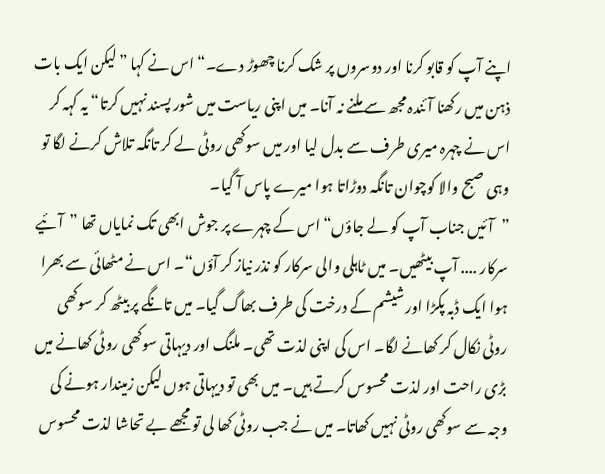اپنے آپ کو قابو کرنا اور دوسروں پر شک کرنا چھوڑ دے۔“ اس نے کہا ”لیکن ایک بات ذہن میں رکھنا آئندہ مجھ سے ملنے نہ آنا۔ میں اپنی ریاست میں شور پسند نہیں کرتا“ یہ کہہ کر اس نے چہرہ میری طرف سے بدل لیا اور میں سوکھی روٹی لے کر تانگہ تلاش کرنے لگا تو وہی صبح والا کوچوان تانگہ دوڑاتا ہوا میرے پاس آ گیا۔
”آئیں جناب آپ کو لے جاؤں“ اس کے چہرے پر جوش ابھی تک نمایاں تھا ”آئیے سرکار .... آپ بیٹھیں۔ میں ٹاہلی والی سرکار کو نذر نیاز کر آؤں“۔ اس نے مٹھائی سے بھرا ہوا ایک ڈبہ پکڑا اور شیشم کے درخت کی طرف بھاگ گیا۔ میں تانگے پر بیٹھ کر سوکھی روٹی نکال کر کھانے لگا۔ اس کی اپنی لذت تھی۔ ملنگ اور دیہاتی سوکھی روٹی کھانے میں بڑی راحت اور لذت محسوس کرتے ہیں۔ میں بھی تو دیہاتی ہوں لیکن زمیندار ہونے کی وجہ سے سوکھی روٹی نہیں کھاتا۔ میں نے جب روٹی کھا لی تو مجھے بے تحاشا لذت محسوس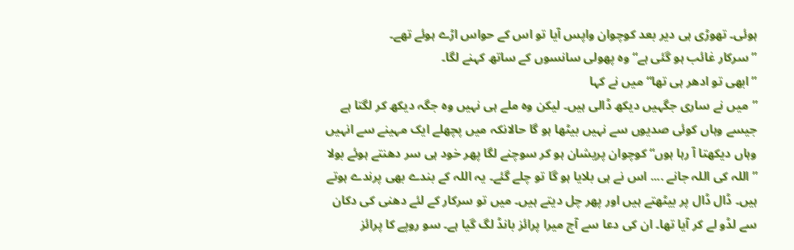ہوئی۔ تھوڑی ہی دیر بعد کوچوان واپس آیا تو اس کے حواس اڑے ہوئے تھے۔
”سرکار غائب ہو گئی ہے“ وہ پھولی سانسوں کے ساتھ کہنے لگا۔
”ابھی تو ادھر ہی تھا“ میں نے کہا
”میں نے ساری جگہیں دیکھ ڈالی ہیں۔ لیکن وہ ملے ہی نہیں وہ جگہ دیکھ کر لگتا ہے جیسے وہاں کوئی صدیوں سے نہیں بیٹھا ہو گا حالانکہ میں پچھلے ایک مہینے سے انہیں وہاں دیکھتا آ رہا ہوں“ کوچوان پریشان ہو کر سوچنے لگا پھر خود ہی سر دھنتے ہوئے بولا ”اللہ کی اللہ جانے .... اس نے ہی بلایا ہو گا تو چلے گئے۔ یہ اللہ کے بندے بھی پرندے ہوتے ہیں۔ ڈال ڈال پر بیٹھتے ہیں اور پھر چل دیتے ہیں۔ میں تو سرکار کے لئے دھنی کی دکان سے لڈو لے کر آیا تھا۔ ان کی دعا سے آج میرا پرائز بانڈ لگ گیا ہے۔ سو روپے کا پرائز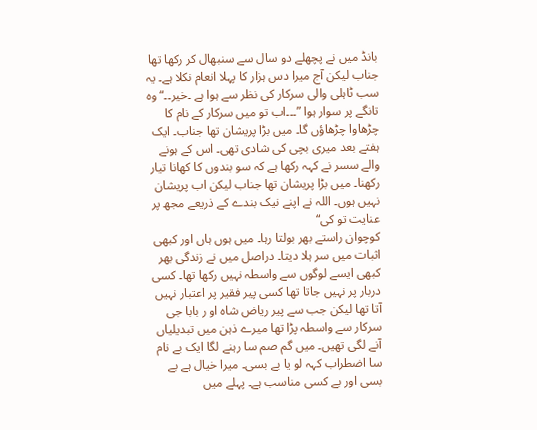بانڈ میں نے پچھلے دو سال سے سنبھال کر رکھا تھا جناب لیکن آج میرا دس ہزار کا پہلا انعام نکلا ہے۔ یہ سب ٹاہلی والی سرکار کی نظر سے ہوا ہے ۔خیر۔۔“ وہ تانگے پر سوار ہوا ”۔۔۔اب تو میں سرکار کے نام کا چڑھاوا چڑھاؤں گا۔ میں بڑا پریشان تھا جناب۔ ایک ہفتے بعد میری بچی کی شادی تھی۔ اس کے ہونے والے سسر نے کہہ رکھا ہے کہ سو بندوں کا کھانا تیار رکھنا۔ میں بڑا پریشان تھا جناب لیکن اب پریشان نہیں ہوں۔ اللہ نے اپنے نیک بندے کے ذریعے مجھ پر عنایت تو کی“
کوچوان راستے بھر بولتا رہا۔ میں ہوں ہاں اور کبھی اثبات میں سر ہلا دیتا۔ دراصل میں نے زندگی بھر کبھی ایسے لوگوں سے واسطہ نہیں رکھا تھا۔ کسی دربار پر نہیں جاتا تھا کسی پیر فقیر پر اعتبار نہیں آتا تھا لیکن جب سے پیر ریاض شاہ او ر بابا جی سرکار سے واسطہ پڑا تھا میرے ذہن میں تبدیلیاں آنے لگی تھیں۔ میں گم صم سا رہنے لگا ایک بے نام سا اضطراب کہہ لو یا بے بسی۔ میرا خیال ہے بے بسی اور بے کسی مناسب ہے۔ پہلے میں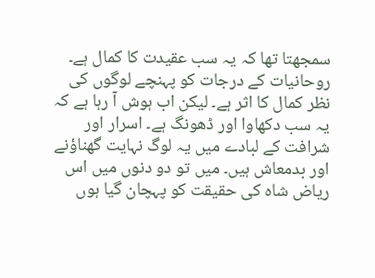سمجھتا تھا کہ یہ سب عقیدت کا کمال ہے۔ روحانیات کے درجات کو پہنچے لوگوں کی نظر کمال کا اثر ہے۔ لیکن اب ہوش آ رہا ہے کہ یہ سب دکھاوا اور ڈھونگ ہے۔ اسرار اور شرافت کے لبادے میں یہ لوگ نہایت گھناؤنے اور بدمعاش ہیں۔ میں تو دو دنوں میں اس ریاض شاہ کی حقیقت کو پہچان گیا ہوں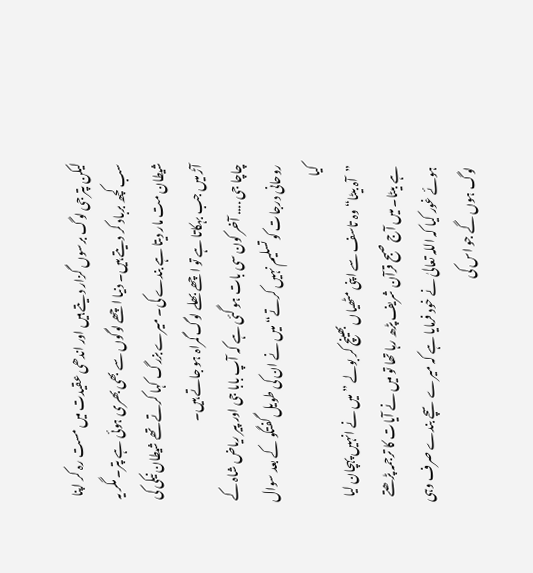لیکن پتر جی لوگ برسوں گزار دیتے ہیں اور اندھی عقیدت میں مست رہ کر اپنا سب کچھ برباد کر دیتے ہیں۔ دنیا اچھے لوگوں سے بھی بھری ہوئی ہے پتر۔ مگر یہ شیطان مت مار دیتا ہے بندے کی۔ میرے بزرگ کہا کرتے تھے شیطان نیکی کی آڑ میں جب بہکاتا ہے تو اچھے بھلے لوگ گمراہ ہو جاتے ہیں۔
چاچا جی .... آخر کون سی بات ہو گئی ہے کہ آپ بابا جی اور پیر ریاض شاہ کے روحانی درجات کو تسلیم نہیں کرتے“ میں نے ان کی طویل گفتگو کے بعد سوال کیا
”آہ بیٹا“ وہ تاسف سے اپنی مٹھیاں بھینچ کر بولے ”میں نے انہیں پہچان لیا ہے بیٹا۔ میں آج صبح قرآن شریف پڑھ رہا تھا تو میں نے آیات کا ترجمہ پڑھتے ہوئے غور کیا کہ اللہ تعالیٰ نے خود فرمایا ہے کہ میرے سچے بندے صرف وہی لوگ ہوں گے جو اس کی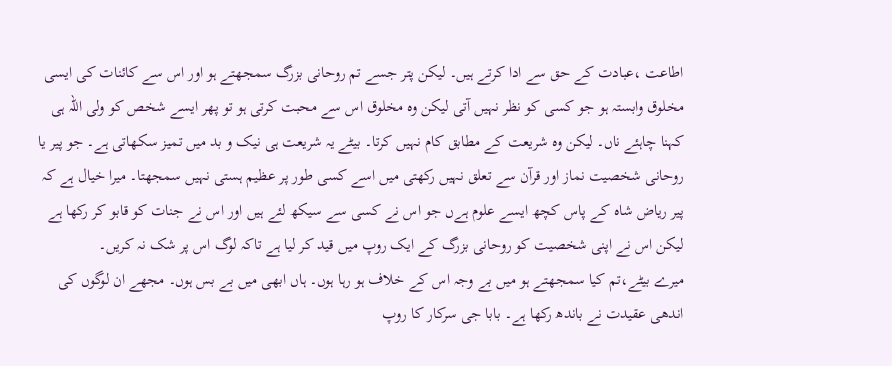اطاعت ،عبادت کے حق سے ادا کرتے ہیں۔ لیکن پتر جسے تم روحانی بزرگ سمجھتے ہو اور اس سے کائنات کی ایسی مخلوق وابستہ ہو جو کسی کو نظر نہیں آتی لیکن وہ مخلوق اس سے محبت کرتی ہو تو پھر ایسے شخص کو ولی اللہ ہی کہنا چاہئے ناں۔ لیکن وہ شریعت کے مطابق کام نہیں کرتا۔ بیٹے یہ شریعت ہی نیک و بد میں تمیز سکھاتی ہے۔ جو پیر یا روحانی شخصیت نماز اور قرآن سے تعلق نہیں رکھتی میں اسے کسی طور پر عظیم ہستی نہیں سمجھتا۔ میرا خیال ہے کہ پیر ریاض شاہ کے پاس کچھ ایسے علوم ہےں جو اس نے کسی سے سیکھ لئے ہیں اور اس نے جنات کو قابو کر رکھا ہے لیکن اس نے اپنی شخصیت کو روحانی بزرگ کے ایک روپ میں قید کر لیا ہے تاکہ لوگ اس پر شک نہ کریں۔
میرے بیٹے،تم کیا سمجھتے ہو میں بے وجہ اس کے خلاف ہو رہا ہوں۔ ہاں ابھی میں بے بس ہوں۔ مجھے ان لوگوں کی اندھی عقیدت نے باندھ رکھا ہے۔ بابا جی سرکار کا روپ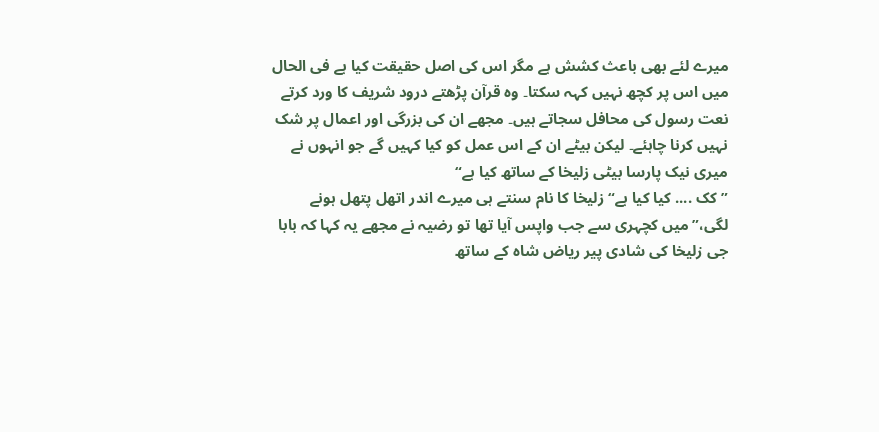میرے لئے بھی باعث کشش ہے مگر اس کی اصل حقیقت کیا ہے فی الحال میں اس پر کچھ نہیں کہہ سکتا۔ وہ قرآن پڑھتے درود شریف کا ورد کرتے نعت رسول کی محافل سجاتے ہیں۔ مجھے ان کی بزرگی اور اعمال پر شک نہیں کرنا چاہئے۔ لیکن بیٹے ان کے اس عمل کو کیا کہیں گے جو انہوں نے میری نیک پارسا بیٹی زلیخا کے ساتھ کیا ہے“
”کک .... کیا کیا ہے“ زلیخا کا نام سنتے ہی میرے اندر اتھل پتھل ہونے لگی،”میں کچہری سے جب واپس آیا تھا تو رضیہ نے مجھے یہ کہا کہ بابا جی زلیخا کی شادی پیر ریاض شاہ کے ساتھ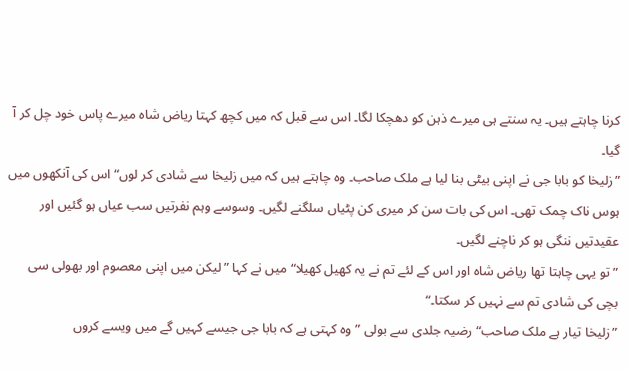کرنا چاہتے ہیں۔ یہ سنتے ہی میرے ذہن کو دھچکا لگا۔ اس سے قبل کہ میں کچھ کہتا ریاض شاہ میرے پاس خود چل کر آ گیا۔
”زلیخا کو بابا جی نے اپنی بیٹی بنا لیا ہے ملک صاحب۔ وہ چاہتے ہیں کہ میں زلیخا سے شادی کر لوں“ اس کی آنکھوں میں ہوس ناک چمک تھی۔ اس کی بات سن کر میری کن پٹیاں سلگنے لگیں۔ وسوسے وہم نفرتیں سب عیاں ہو گئیں اور عقیدتیں ننگی ہو کر ناچنے لگیں۔
”تو یہی چاہتا تھا ریاض شاہ اور اس کے لئے تم نے یہ کھیل کھیلا“ میں نے کہا ”لیکن میں اپنی معصوم اور بھولی سی بچی کی شادی تم سے نہیں کر سکتا۔“
”زلیخا تیار ہے ملک صاحب“ رضیہ جلدی سے بولی ”وہ کہتی ہے کہ بابا جی جیسے کہیں گے میں ویسے کروں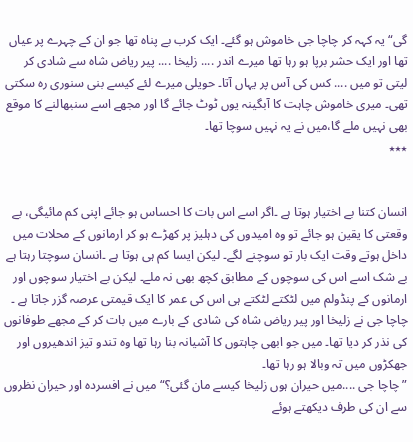گی“ یہ کہہ کر چاچا جی خاموش ہو گئے۔ ایک کرب بے پناہ تھا جو ان کے چہرے پر عیاں تھا اور ایک حشر برپا ہو رہا تھا میرے اندر .... زلیخا .... پیر ریاض شاہ سے شادی کر لیتی تو میں .... کس کی آس پر یہاں آتا۔ حویلی میرے لئے کیسے بنی سنوری رہ سکتی تھی۔ میری خاموش چاہت کا آبگینہ یوں ٹوٹ جائے گا اور مجھے اسے سنبھالنے کا موقع بھی نہیں ملے گا،میں نے یہ نہیں سوچا تھا۔
٭٭٭


انسان کتنا بے اختیار ہوتا ہے ۔اگر اسے اس بات کا احساس ہو جائے اپنی کم مائیگی، بے وقعتی کا یقین ہو جائے تو وہ امیدوں کی دہلیز پر کھڑے ہو کر ارمانوں کے محلات میں داخل ہوتے وقت ایک بار تو سوچنے لگے۔ لیکن ایسا کم ہی ہوتا ہے ۔انسان سوچتا رہتا ہے بے شک اسے اس کی سوچوں کے مطابق کچھ بھی نہ ملے۔ لیکن بے اختیار سوچوں اور ارمانوں کے پنڈولم میں لٹکتے لٹکتے ہی اس کی عمر کا ایک قیمتی عرصہ گزر جاتا ہے ۔
چاچا جی نے زلیخا اور پیر ریاض شاہ کی شادی کے بارے میں بات کر کے مجھے طوفانوں کی نذر کر دیا تھا۔ میں جو ابھی چاہتوں کا آشیانہ بنا رہا تھا وہ تندو تیز اندھیروں اور جھکڑوں میں تہ وبالا ہو رہا تھا۔
”چاچا جی ....میں حیران ہوں زلیخا کیسے مان گئی؟“ میں نے افسردہ اور حیران نظروں سے ان کی طرف دیکھتے ہوئے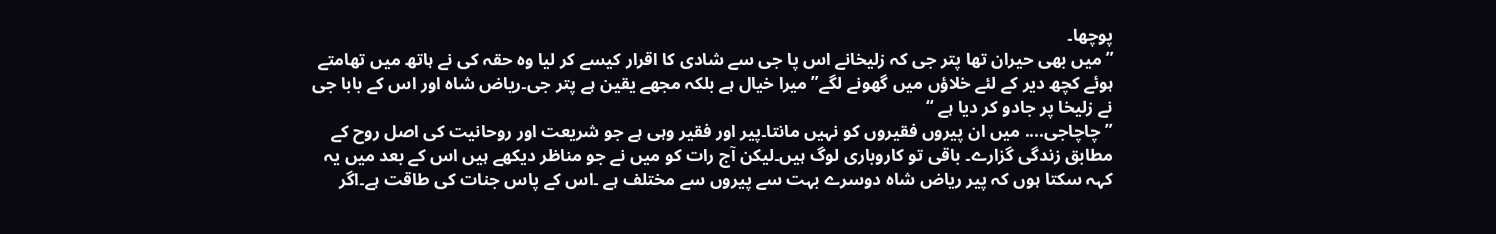پوچھا۔
”میں بھی حیران تھا پتر جی کہ زلیخانے اس پا جی سے شادی کا اقرار کیسے کر لیا وہ حقہ کی نے ہاتھ میں تھامتے ہوئے کچھ دیر کے لئے خلاؤں میں گھونے لگے”میرا خیال ہے بلکہ مجھے یقین ہے پتر جی۔ریاض شاہ اور اس کے بابا جی نے زلیخا پر جادو کر دیا ہے “
”چاچاجی.... میں ان پیروں فقیروں کو نہیں مانتا۔پیر اور فقیر وہی ہے جو شریعت اور روحانیت کی اصل روح کے مطابق زندگی گزارے۔ باقی تو کاروباری لوگ ہیں۔لیکن آج رات کو میں نے جو مناظر دیکھے ہیں اس کے بعد میں یہ کہہ سکتا ہوں کہ پیر ریاض شاہ دوسرے بہت سے پیروں سے مختلف ہے ۔اس کے پاس جنات کی طاقت ہے۔اگر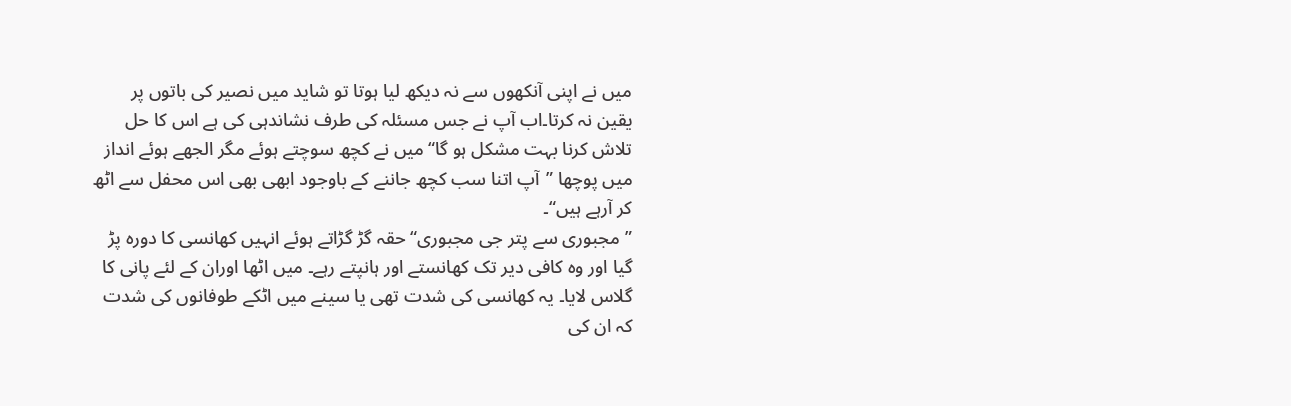میں نے اپنی آنکھوں سے نہ دیکھ لیا ہوتا تو شاید میں نصیر کی باتوں پر یقین نہ کرتا۔اب آپ نے جس مسئلہ کی طرف نشاندہی کی ہے اس کا حل تلاش کرنا بہت مشکل ہو گا“میں نے کچھ سوچتے ہوئے مگر الجھے ہوئے انداز میں پوچھا ”آپ اتنا سب کچھ جاننے کے باوجود ابھی بھی اس محفل سے اٹھ کر آرہے ہیں“۔
”مجبوری سے پتر جی مجبوری“حقہ گڑ گڑاتے ہوئے انہیں کھانسی کا دورہ پڑ گیا اور وہ کافی دیر تک کھانستے اور ہانپتے رہے۔ میں اٹھا اوران کے لئے پانی کا گلاس لایا۔ یہ کھانسی کی شدت تھی یا سینے میں اٹکے طوفانوں کی شدت کہ ان کی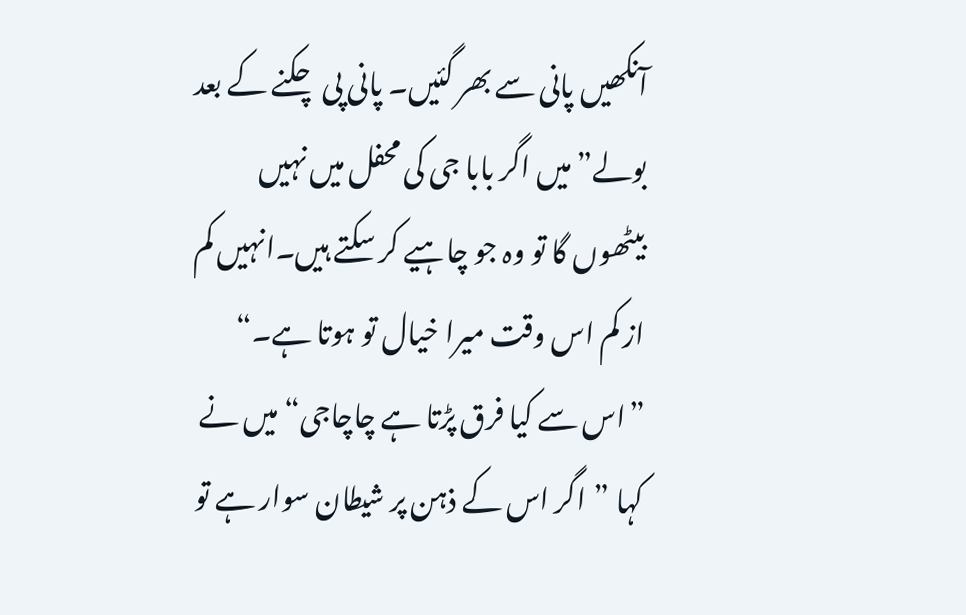آنکھیں پانی سے بھر گئیں۔ پانی پی چکنے کے بعد بولے”میں اگر بابا جی کی محفل میں نہیں بیٹھوں گا تو وہ جو چاہیے کر سکتے ہیں۔انہیں کم از کم اس وقت میرا خیال تو ہوتا ہے۔“
”اس سے کیا فرق پڑتا ہے چاچاجی“ میں نے کہا ”اگر اس کے ذہن پر شیطان سوار ہے تو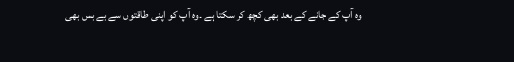وہ آپ کے جانے کے بعد بھی کچھ کر سکتا ہے ۔وہ آپ کو اپنی طاقتوں سے بے بس بھی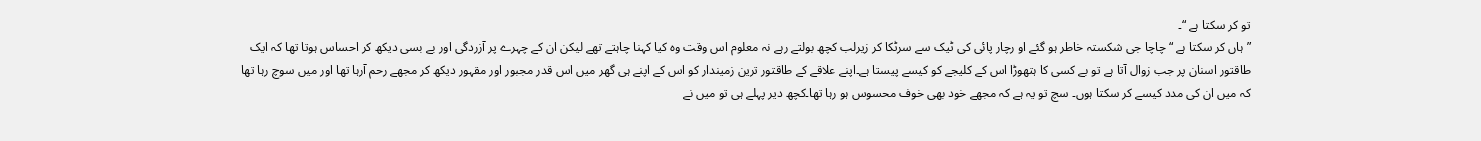تو کر سکتا ہے “۔
”ہاں کر سکتا ہے “چاچا جی شکستہ خاطر ہو گئے او رچار پائی کی ٹیک سے سرٹکا کر زیرلب کچھ بولتے رہے نہ معلوم اس وقت وہ کیا کہنا چاہتے تھے لیکن ان کے چہرے پر آزردگی اور بے بسی دیکھ کر احساس ہوتا تھا کہ ایک طاقتور اسنان پر جب زوال آتا ہے تو بے کسی کا ہتھوڑا اس کے کلیجے کو کیسے پیستا ہے۔اپنے علاقے کے طاقتور ترین زمیندار کو اس کے اپنے ہی گھر میں اس قدر مجبور اور مقہور دیکھ کر مجھے رحم آرہا تھا اور میں سوچ رہا تھا کہ میں ان کی مدد کیسے کر سکتا ہوں۔ سچ تو یہ ہے کہ مجھے خود بھی خوف محسوس ہو رہا تھا۔کچھ دیر پہلے ہی تو میں نے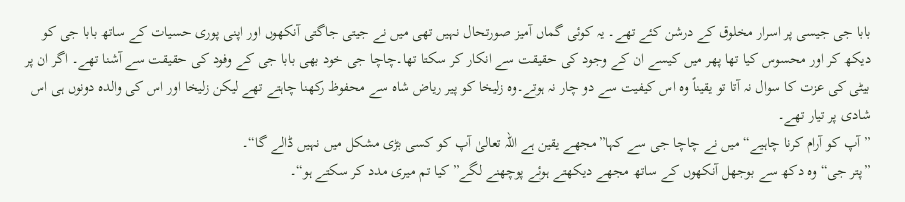بابا جی جیسی پر اسرار مخلوق کے درشن کئے تھے۔ یہ کوئی گماں آمیز صورتحال نہیں تھی میں نے جیتی جاگتی آنکھوں اور اپنی پوری حسیات کے ساتھ بابا جی کو دیکھ کر اور محسوس کیا تھا پھر میں کیسے ان کے وجود کی حقیقت سے انکار کر سکتا تھا۔چاچا جی خود بھی بابا جی کے وفود کی حقیقت سے آشنا تھے۔ اگر ان پر بیٹی کی عزت کا سوال نہ آتا تو یقیناً وہ اس کیفیت سے دو چار نہ ہوتے۔وہ زلیخا کو پیر ریاض شاہ سے محفوظ رکھنا چاہتے تھے لیکن زلیخا اور اس کی والدہ دونوں ہی اس شادی پر تیار تھے۔
”آپ کو آرام کرنا چاہیے“ میں نے چاچا جی سے کہا”مجھے یقین ہے اللہ تعالیٰ آپ کو کسی بڑی مشکل میں نہیں ڈالے گا“۔
”پتر جی“ وہ دکھ سے بوجھل آنکھوں کے ساتھ مجھے دیکھتے ہوئے پوچھنے لگے”کیا تم میری مدد کر سکتے ہو“۔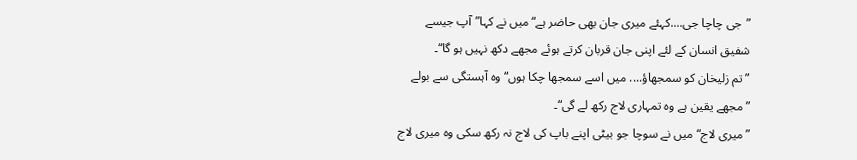”جی چاچا جی....کہئے میری جان بھی حاضر ہے“میں نے کہا”آپ جیسے شفیق انسان کے لئے اپنی جان قربان کرتے ہوئے مجھے دکھ نہیں ہو گا“۔
”تم زلیخان کو سمجھاؤ.... میں اسے سمجھا چکا ہوں“ وہ آہستگی سے بولے ”مجھے یقین ہے وہ تمہاری لاج رکھ لے گی“۔
”میری لاج“ میں نے سوچا جو بیٹی اپنے باپ کی لاج نہ رکھ سکی وہ میری لاج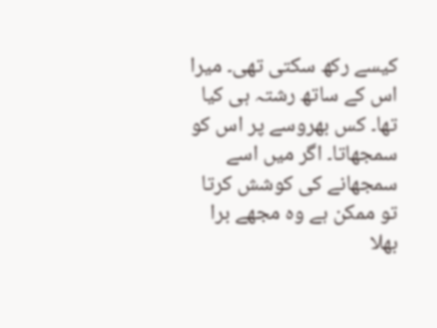کیسے رکھ سکتی تھی۔ میرا اس کے ساتھ رشتہ ہی کیا تھا۔ کس بھروسے پر اس کو سمجھاتا۔ اگر میں اسے سمجھانے کی کوشش کرتا تو ممکن ہے وہ مجھے برا بھلا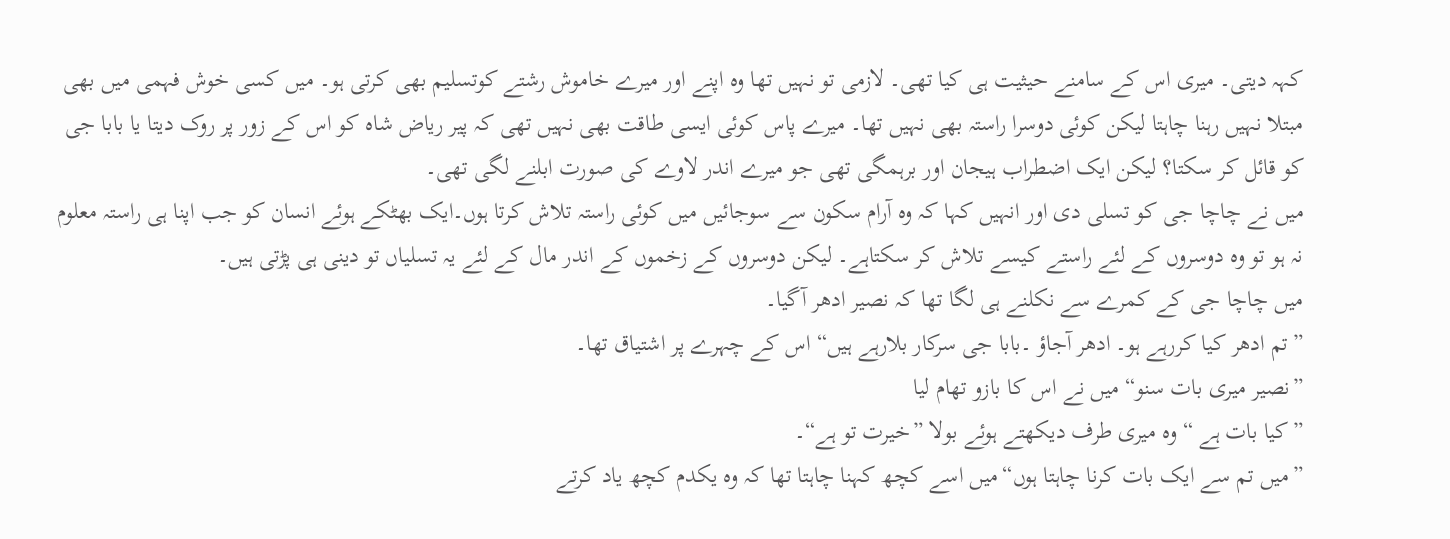کہہ دیتی۔ میری اس کے سامنے حیثیت ہی کیا تھی۔ لازمی تو نہیں تھا وہ اپنے اور میرے خاموش رشتے کوتسلیم بھی کرتی ہو۔ میں کسی خوش فہمی میں بھی مبتلا نہیں رہنا چاہتا لیکن کوئی دوسرا راستہ بھی نہیں تھا۔ میرے پاس کوئی ایسی طاقت بھی نہیں تھی کہ پیر ریاض شاہ کو اس کے زور پر روک دیتا یا بابا جی کو قائل کر سکتا؟ لیکن ایک اضطراب ہیجان اور برہمگی تھی جو میرے اندر لاوے کی صورت ابلنے لگی تھی۔
میں نے چاچا جی کو تسلی دی اور انہیں کہا کہ وہ آرام سکون سے سوجائیں میں کوئی راستہ تلاش کرتا ہوں۔ایک بھٹکے ہوئے انسان کو جب اپنا ہی راستہ معلوم نہ ہو تو وہ دوسروں کے لئے راستے کیسے تلاش کر سکتاہے۔ لیکن دوسروں کے زخموں کے اندر مال کے لئے یہ تسلیاں تو دینی ہی پڑتی ہیں۔
میں چاچا جی کے کمرے سے نکلنے ہی لگا تھا کہ نصیر ادھر آگیا۔
”تم ادھر کیا کررہے ہو۔ ادھر آجاؤ ۔بابا جی سرکار بلارہے ہیں“ اس کے چہرے پر اشتیاق تھا۔
”نصیر میری بات سنو“ میں نے اس کا بازو تھام لیا
”کیا بات ہے “ وہ میری طرف دیکھتے ہوئے بولا ”خیرت تو ہے“۔
”میں تم سے ایک بات کرنا چاہتا ہوں“میں اسے کچھ کہنا چاہتا تھا کہ وہ یکدم کچھ یاد کرتے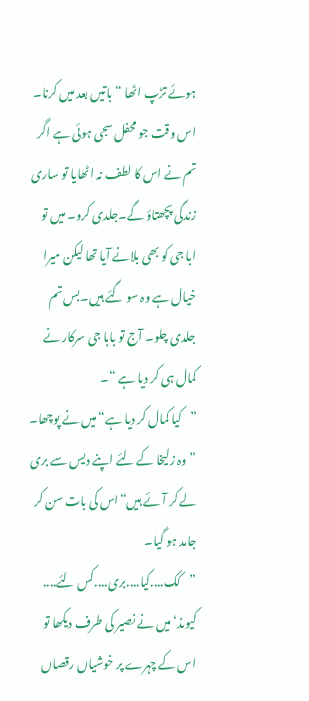ہوئے تڑپ اٹھا “باتیں بعد میں کرنا۔ اس وقت جو محفل سجی ہوئی ہے اگر تم نے اس کا لطف نہ اٹھایا تو ساری زندگی پچھتاؤ گے۔جلدی کرو۔ میں تو ابا جی کو بھی بلانے آیا تھا لیکن میرا خیال ہے وہ سو گئے ہیں۔بس تم جلدی چلو۔ آج تو بابا جی سرکار نے کمال ہی کر دیا ہے “۔
”کیا کمال کر دیا ہے“میں نے پوچھا۔
”وہ زلیخا کے لئے اپنے دیس سے بری لے کر آئے ہیں“اس کی بات سن کر جامد ہو گیا۔
”کک....کیا....بری....کس لئے.... کیوںذ‘میں نے نصیر کی طرف دیکھا تو اس کے چہرے پر خوشیاں رقصاں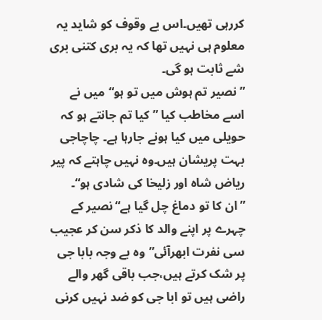کررہی تھیں۔اس بے وقوف کو شاید یہ معلوم ہی نہیں تھا کہ یہ بری کتنی بری شے ثابت ہو گی۔
”نصیر تم ہوش میں تو ہو“میں نے اسے مخاطب کیا ”کیا تم جانتے ہو کہ حویلی میں کیا ہونے جارہا ہے۔ چاچاجی بہت پریشان ہیں۔وہ نہیں چاہتے کہ پیر ریاض شاہ اور زلیخا کی شادی ہو“۔
”ان کا تو دماغ چل گیا ہے“نصیر کے چہرے پر اپنے والد کا ذکر سن کر عجیب سی نفرت ابھرآئی”وہ بے وجہ بابا جی پر شک کرتے ہیں،جب باقی گھر والے راضی ہیں تو ابا جی کو ضد نہیں کرنی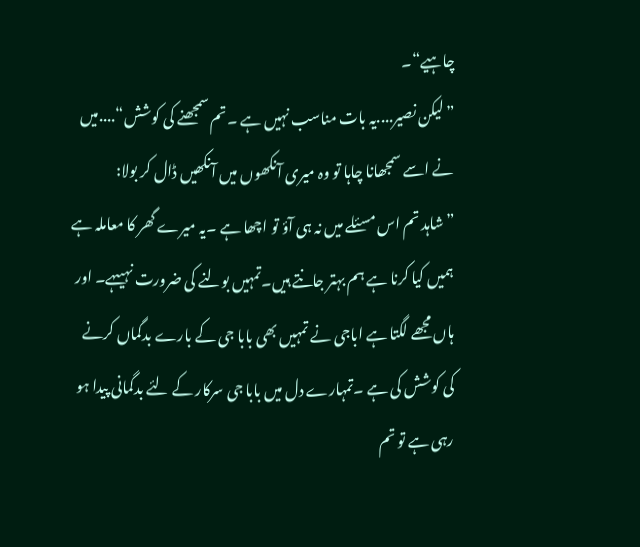چاہیے“۔
”لیکن نصیر....یہ بات مناسب نہیں ہے ۔تم سمجھنے کی کوشش“....میں نے اسے سمجھانا چاہا تو وہ میری آنکھوں میں آنکھیں ڈال کر بولا:
”شاہد تم اس مسئلے میں نہ ہی آؤ تو اچھا ہے ۔یہ میرے گھر کا معاملہ ہے ہمیں کیا کرنا ہے ہم بہتر جانتے ہیں۔تمہیں بولنے کی ضرورت نہیںہے۔ اور ہاں مجھے لگتا ہے اباجی نے تمہیں بھی بابا جی کے بارے بدگماں کرنے کی کوشش کی ہے ۔تمہارے دل میں بابا جی سرکار کے لئے بدگمانی پیدا ہو رہی ہے تو تم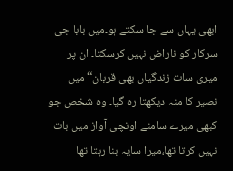ابھی یہاں سے جا سکتے ہو۔میں بابا جی سرکار کو ناراض نہیں کرسکتا۔ ان پر میری سات زندگیاں بھی قربان“ میں نصیر کا منہ دیکھتا رہ گیا۔ وہ شخص جو کبھی میرے سامنے اونچی آواز میں بات نہیں کرتا تھا،میرا سایہ بنا رہتا تھا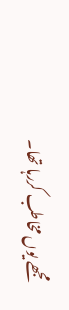مجھے یوں مخاطب کررہا تھا۔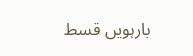بارہویں قسط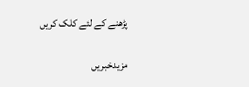پڑھنے کے لئے کلک کریں

مزیدخبریں